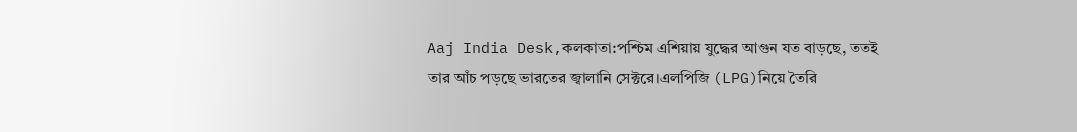Aaj India Desk,কলকাতা:পশ্চিম এশিয়ায় যুদ্ধের আগুন যত বাড়ছে, ততই তার আঁচ পড়ছে ভারতের জ্বালানি সেক্টরে।এলপিজি (LPG)নিয়ে তৈরি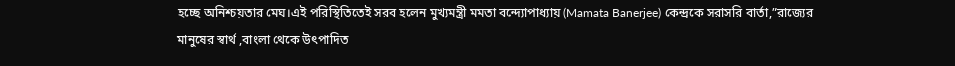হচ্ছে অনিশ্চয়তার মেঘ।এই পরিস্থিতিতেই সরব হলেন মুখ্যমন্ত্রী মমতা বন্দ্যোপাধ্যায় (Mamata Banerjee) কেন্দ্রকে সরাসরি বার্তা,”রাজ্যের মানুষের স্বার্থ ,বাংলা থেকে উৎপাদিত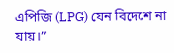এপিজি (LPG) যেন বিদেশে না যায়।”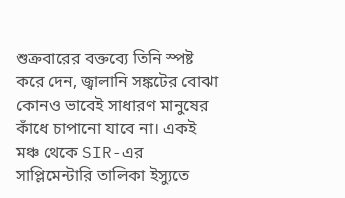শুক্রবারের বক্তব্যে তিনি স্পষ্ট করে দেন, জ্বালানি সঙ্কটের বোঝা কোনও ভাবেই সাধারণ মানুষের কাঁধে চাপানো যাবে না। একই মঞ্চ থেকে SIR-এর সাপ্লিমেন্টারি তালিকা ইস্যুতে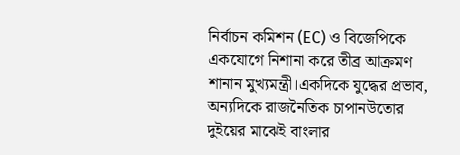নির্বাচন কমিশন (EC) ও বিজেপিকে একযোগে নিশানা করে তীব্র আক্রমণ শানান মুখ্যমন্ত্রী।একদিকে যুদ্ধের প্রভাব, অন্যদিকে রাজনৈতিক চাপানউতোর দুইয়ের মাঝেই বাংলার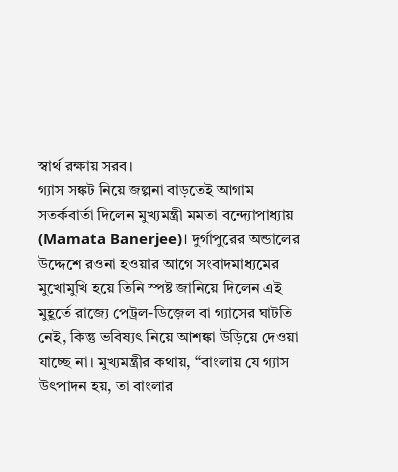স্বার্থ রক্ষায় সরব।
গ্যাস সঙ্কট নিয়ে জল্পনা বাড়তেই আগাম সতর্কবার্তা দিলেন মুখ্যমন্ত্রী মমতা বন্দ্যোপাধ্যায় (Mamata Banerjee)। দুর্গাপুরের অন্ডালের উদ্দেশে রওনা হওয়ার আগে সংবাদমাধ্যমের মুখোমুখি হয়ে তিনি স্পষ্ট জানিয়ে দিলেন এই মুহূর্তে রাজ্যে পেট্রল-ডিজ়েল বা গ্যাসের ঘাটতি নেই, কিন্তু ভবিষ্যৎ নিয়ে আশঙ্কা উড়িয়ে দেওয়া যাচ্ছে না। মুখ্যমন্ত্রীর কথায়, “বাংলায় যে গ্যাস উৎপাদন হয়, তা বাংলার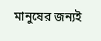মানুষের জন্যই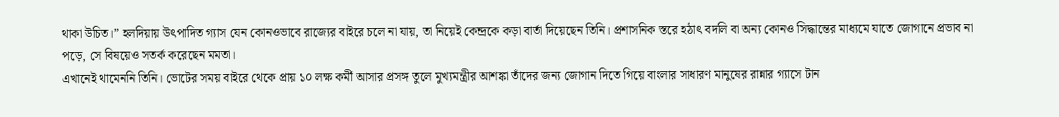থাকা উচিত।” হলদিয়ায় উৎপাদিত গ্যাস যেন কোনওভাবে রাজ্যের বাইরে চলে না যায়, তা নিয়েই কেন্দ্রকে কড়া বার্তা দিয়েছেন তিনি। প্রশাসনিক স্তরে হঠাৎ বদলি বা অন্য কোনও সিদ্ধান্তের মাধ্যমে যাতে জোগানে প্রভাব না পড়ে, সে বিষয়েও সতর্ক করেছেন মমতা।
এখানেই থামেননি তিনি। ভোটের সময় বাইরে থেকে প্রায় ১০ লক্ষ কর্মী আসার প্রসঙ্গ তুলে মুখ্যমন্ত্রীর আশঙ্কা তাঁদের জন্য জোগান দিতে গিয়ে বাংলার সাধারণ মানুষের রান্নার গ্যাসে টান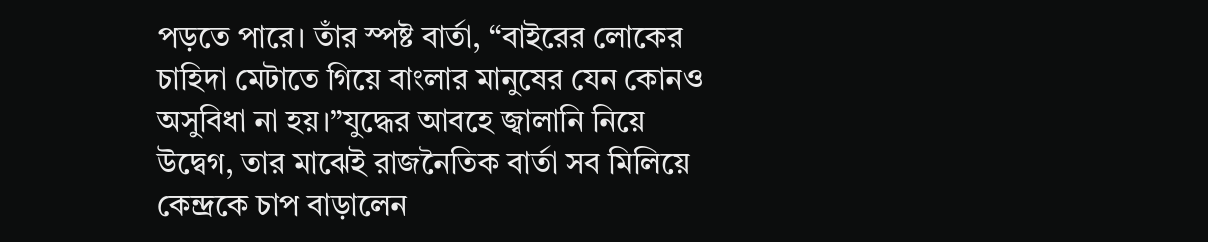পড়তে পারে। তাঁর স্পষ্ট বার্তা, “বাইরের লোকের চাহিদা মেটাতে গিয়ে বাংলার মানুষের যেন কোনও অসুবিধা না হয়।”যুদ্ধের আবহে জ্বালানি নিয়ে উদ্বেগ, তার মাঝেই রাজনৈতিক বার্তা সব মিলিয়ে কেন্দ্রকে চাপ বাড়ালেন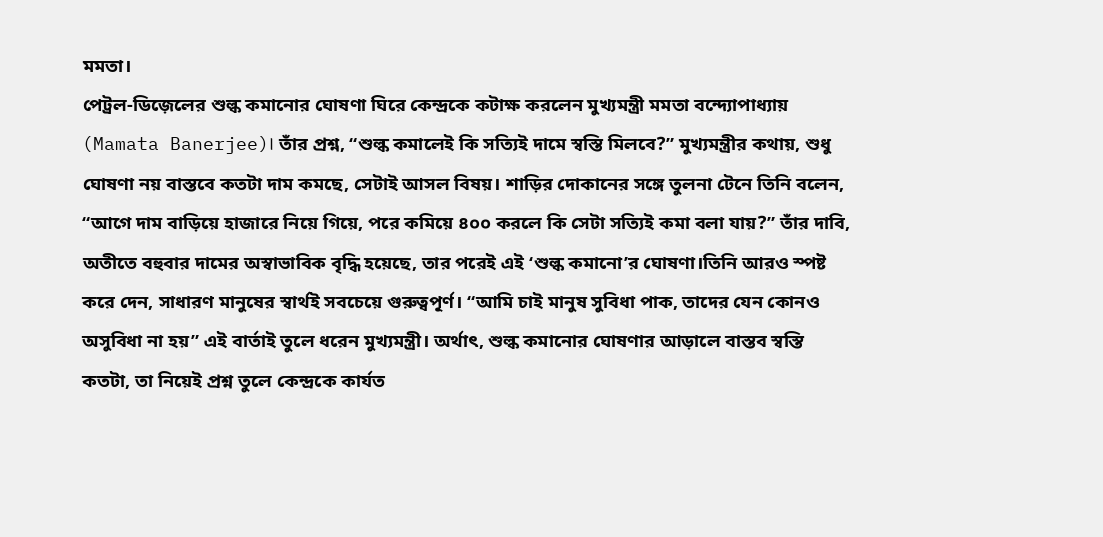মমতা।
পেট্রল-ডিজ়েলের শুল্ক কমানোর ঘোষণা ঘিরে কেন্দ্রকে কটাক্ষ করলেন মুখ্যমন্ত্রী মমতা বন্দ্যোপাধ্যায় (Mamata Banerjee)। তাঁর প্রশ্ন, “শুল্ক কমালেই কি সত্যিই দামে স্বস্তি মিলবে?” মুখ্যমন্ত্রীর কথায়, শুধু ঘোষণা নয় বাস্তবে কতটা দাম কমছে, সেটাই আসল বিষয়। শাড়ির দোকানের সঙ্গে তুলনা টেনে তিনি বলেন, “আগে দাম বাড়িয়ে হাজারে নিয়ে গিয়ে, পরে কমিয়ে ৪০০ করলে কি সেটা সত্যিই কমা বলা যায়?” তাঁর দাবি, অতীতে বহুবার দামের অস্বাভাবিক বৃদ্ধি হয়েছে, তার পরেই এই ‘শুল্ক কমানো’র ঘোষণা।তিনি আরও স্পষ্ট করে দেন, সাধারণ মানুষের স্বার্থই সবচেয়ে গুরুত্বপূর্ণ। “আমি চাই মানুষ সুবিধা পাক, তাদের যেন কোনও অসুবিধা না হয়” এই বার্তাই তুলে ধরেন মুখ্যমন্ত্রী। অর্থাৎ, শুল্ক কমানোর ঘোষণার আড়ালে বাস্তব স্বস্তি কতটা, তা নিয়েই প্রশ্ন তুলে কেন্দ্রকে কার্যত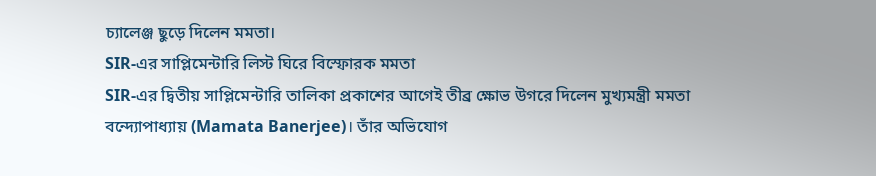চ্যালেঞ্জ ছুড়ে দিলেন মমতা।
SIR-এর সাপ্লিমেন্টারি লিস্ট ঘিরে বিস্ফোরক মমতা
SIR-এর দ্বিতীয় সাপ্লিমেন্টারি তালিকা প্রকাশের আগেই তীব্র ক্ষোভ উগরে দিলেন মুখ্যমন্ত্রী মমতা বন্দ্যোপাধ্যায় (Mamata Banerjee)। তাঁর অভিযোগ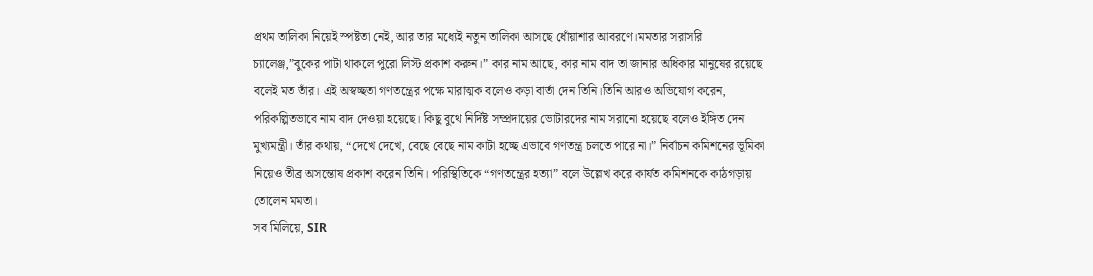প্রথম তালিকা নিয়েই স্পষ্টতা নেই, আর তার মধ্যেই নতুন তালিকা আসছে ধোঁয়াশার আবরণে।মমতার সরাসরি চ্যালেঞ্জ,”বুকের পাটা থাকলে পুরো লিস্ট প্রকাশ করুন।” কার নাম আছে, কার নাম বাদ তা জানার অধিকার মানুষের রয়েছে বলেই মত তাঁর। এই অস্বচ্ছতা গণতন্ত্রের পক্ষে মারাত্মক বলেও কড়া বার্তা দেন তিনি।তিনি আরও অভিযোগ করেন, পরিকল্পিতভাবে নাম বাদ দেওয়া হয়েছে। কিছু বুথে নির্দিষ্ট সম্প্রদায়ের ভোটারদের নাম সরানো হয়েছে বলেও ইঙ্গিত দেন মুখ্যমন্ত্রী। তাঁর কথায়, “দেখে দেখে, বেছে বেছে নাম কাটা হচ্ছে এভাবে গণতন্ত্র চলতে পারে না।” নির্বাচন কমিশনের ভূমিকা নিয়েও তীব্র অসন্তোষ প্রকাশ করেন তিনি। পরিস্থিতিকে “গণতন্ত্রের হত্যা” বলে উল্লেখ করে কার্যত কমিশনকে কাঠগড়ায় তোলেন মমতা।
সব মিলিয়ে, SIR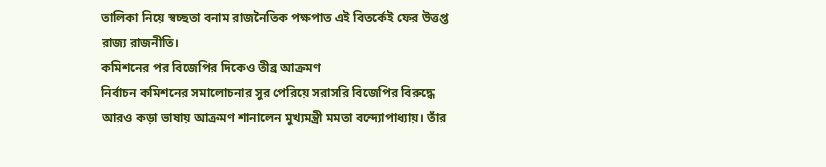তালিকা নিয়ে স্বচ্ছতা বনাম রাজনৈতিক পক্ষপাত এই বিতর্কেই ফের উত্তপ্ত রাজ্য রাজনীতি।
কমিশনের পর বিজেপির দিকেও তীব্র আক্রমণ
নির্বাচন কমিশনের সমালোচনার সুর পেরিয়ে সরাসরি বিজেপির বিরুদ্ধে আরও কড়া ভাষায় আক্রমণ শানালেন মুখ্যমন্ত্রী মমতা বন্দ্যোপাধ্যায়। তাঁর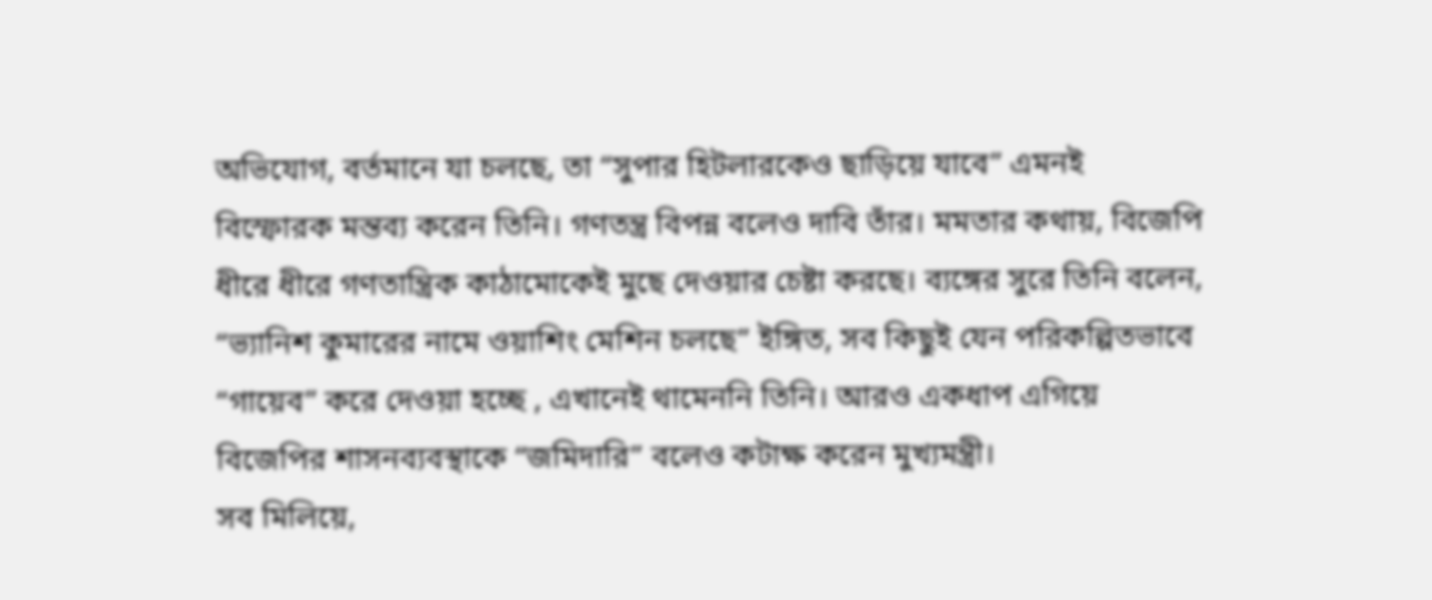অভিযোগ, বর্তমানে যা চলছে, তা “সুপার হিটলারকেও ছাড়িয়ে যাবে” এমনই বিস্ফোরক মন্তব্য করেন তিনি। গণতন্ত্র বিপন্ন বলেও দাবি তাঁর। মমতার কথায়, বিজেপি ধীরে ধীরে গণতান্ত্রিক কাঠামোকেই মুছে দেওয়ার চেষ্টা করছে। ব্যঙ্গের সুরে তিনি বলেন, “ভ্যানিশ কুমারের নামে ওয়াশিং মেশিন চলছে” ইঙ্গিত, সব কিছুই যেন পরিকল্পিতভাবে “গায়েব” করে দেওয়া হচ্ছে , এখানেই থামেননি তিনি। আরও একধাপ এগিয়ে বিজেপির শাসনব্যবস্থাকে “জমিদারি” বলেও কটাক্ষ করেন মুখ্যমন্ত্রী।
সব মিলিয়ে,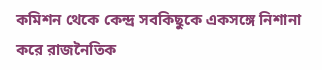কমিশন থেকে কেন্দ্র সবকিছুকে একসঙ্গে নিশানা করে রাজনৈতিক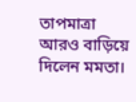তাপমাত্রা আরও বাড়িয়ে দিলেন মমতা।